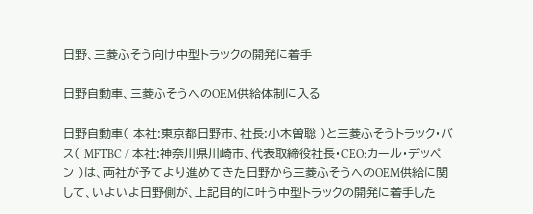日野、三菱ふそう向け中型トラックの開発に着手

日野自動車、三菱ふそうへのOEM供給体制に入る

日野自動車( 本社:東京都日野市、社長:小木曽聡 )と三菱ふそうトラック・バス( MFTBC / 本社:神奈川県川崎市、代表取締役社長・CEO:カール・デッペン )は、両社が予てより進めてきた日野から三菱ふそうへのOEM供給に関して、いよいよ日野側が、上記目的に叶う中型トラックの開発に着手した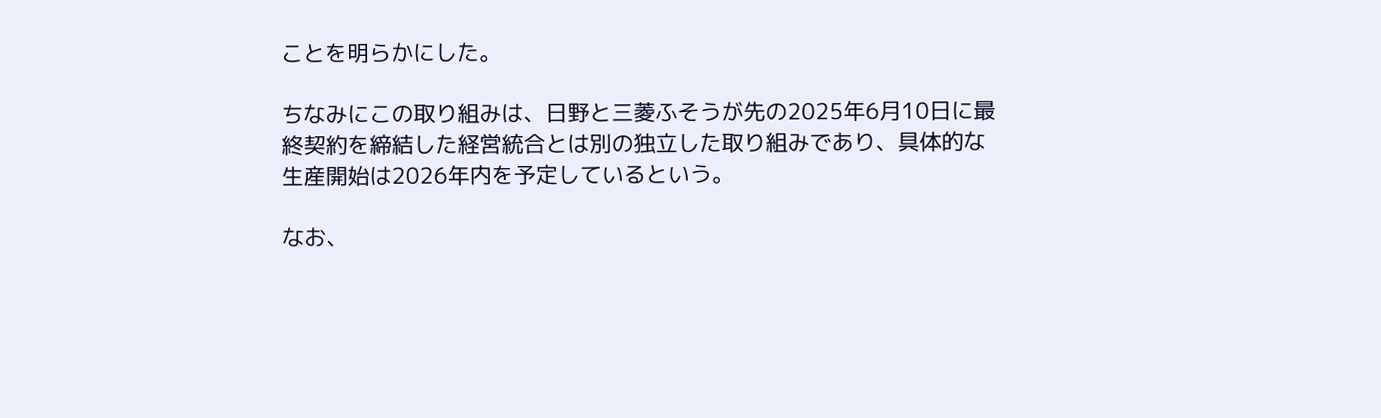ことを明らかにした。

ちなみにこの取り組みは、日野と三菱ふそうが先の2025年6月10日に最終契約を締結した経営統合とは別の独立した取り組みであり、具体的な生産開始は2026年内を予定しているという。

なお、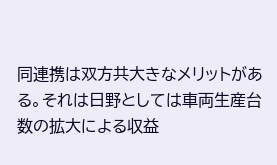同連携は双方共大きなメリットがある。それは日野としては車両生産台数の拡大による収益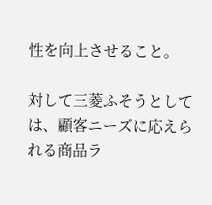性を向上させること。

対して三菱ふそうとしては、顧客ニーズに応えられる商品ラ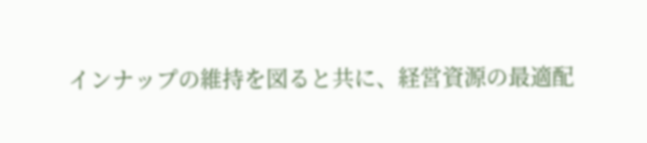インナップの維持を図ると共に、経営資源の最適配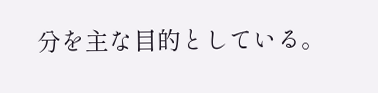分を主な目的としている。